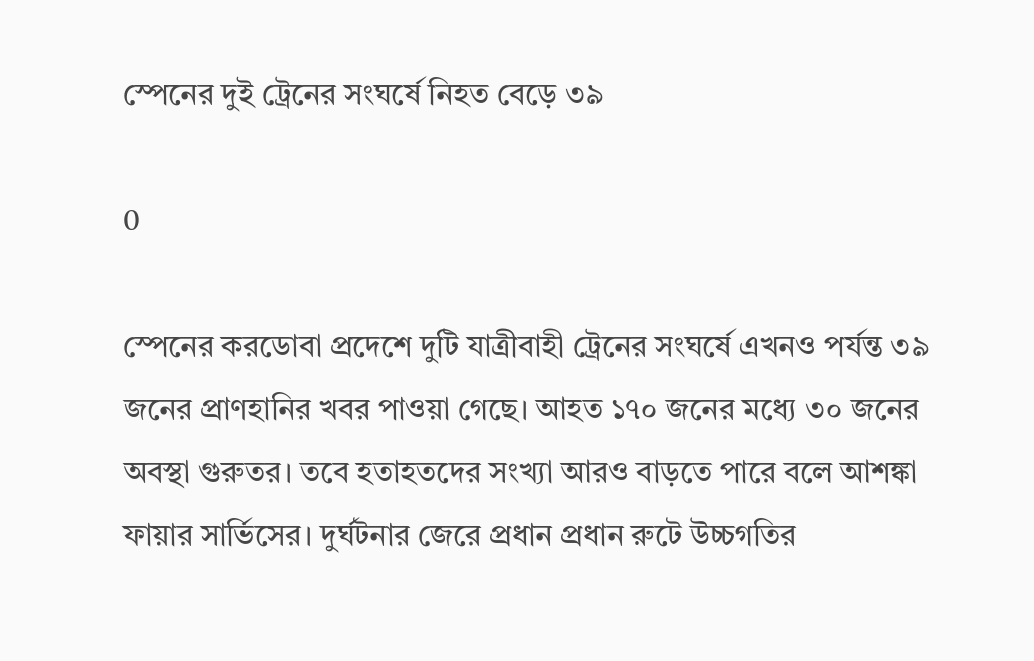স্পেনের দুই ট্রেনের সংঘর্ষে নিহত বেড়ে ৩৯

0

স্পেনের করডোবা প্রদেশে দুটি যাত্রীবাহী ট্রেনের সংঘর্ষে এখনও পর্যন্ত ৩৯ জনের প্রাণহানির খবর পাওয়া গেছে। আহত ১৭০ জনের মধ্যে ৩০ জনের অবস্থা গুরুতর। তবে হতাহতদের সংখ্যা আরও বাড়তে পারে বলে আশঙ্কা ফায়ার সার্ভিসের। দুর্ঘটনার জেরে প্রধান প্রধান রুটে উচ্চগতির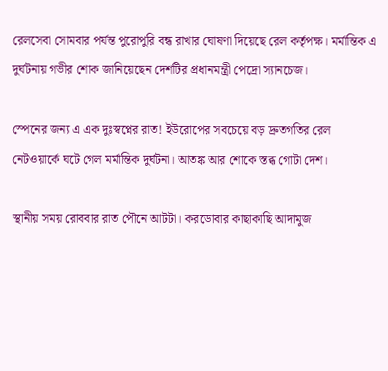রেলসেবা সোমবার পর্যন্ত পুরোপুরি বন্ধ রাখার ঘোষণা দিয়েছে রেল কর্তৃপক্ষ। মর্মান্তিক এ দুর্ঘটনায় গভীর শোক জানিয়েছেন দেশটির প্রধানমন্ত্রী পেদ্রো স্যানচেজ।

স্পেনের জন্য এ এক দুঃস্বপ্নের রাত! ইউরোপের সবচেয়ে বড় দ্রুতগতির রেল নেটওয়ার্কে ঘটে গেল মর্মান্তিক দুর্ঘটনা। আতঙ্ক আর শোকে স্তব্ধ গোটা দেশ।

স্থানীয় সময় রোববার রাত পৌনে আটটা। করডোবার কাছাকাছি আদামুজ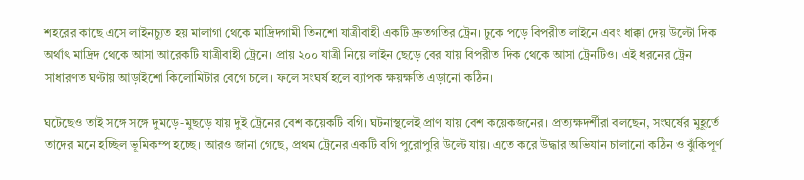শহরের কাছে এসে লাইনচ্যুত হয় মালাগা থেকে মাদ্রিদগামী তিনশো যাত্রীবাহী একটি দ্রুতগতির ট্রেন। ঢুকে পড়ে বিপরীত লাইনে এবং ধাক্কা দেয় উল্টো দিক অর্থাৎ মাদ্রিদ থেকে আসা আরেকটি যাত্রীবাহী ট্রেনে। প্রায় ২০০ যাত্রী নিয়ে লাইন ছেড়ে বের যায় বিপরীত দিক থেকে আসা ট্রেনটিও। এই ধরনের ট্রেন সাধারণত ঘণ্টায় আড়াইশো কিলোমিটার বেগে চলে। ফলে সংঘর্ষ হলে ব্যাপক ক্ষয়ক্ষতি এড়ানো কঠিন।

ঘটেছেও তাই সঙ্গে সঙ্গে দুমড়ে-মুছড়ে যায় দুই ট্রেনের বেশ কয়েকটি বগি। ঘটনাস্থলেই প্রাণ যায় বেশ কয়েকজনের। প্রত্যক্ষদর্শীরা বলছেন, সংঘর্ষের মুহূর্তে তাদের মনে হচ্ছিল ভূমিকম্প হচ্ছে। আরও জানা গেছে, প্রথম ট্রেনের একটি বগি পুরোপুরি উল্টে যায়। এতে করে উদ্ধার অভিযান চালানো কঠিন ও ঝুঁকিপূর্ণ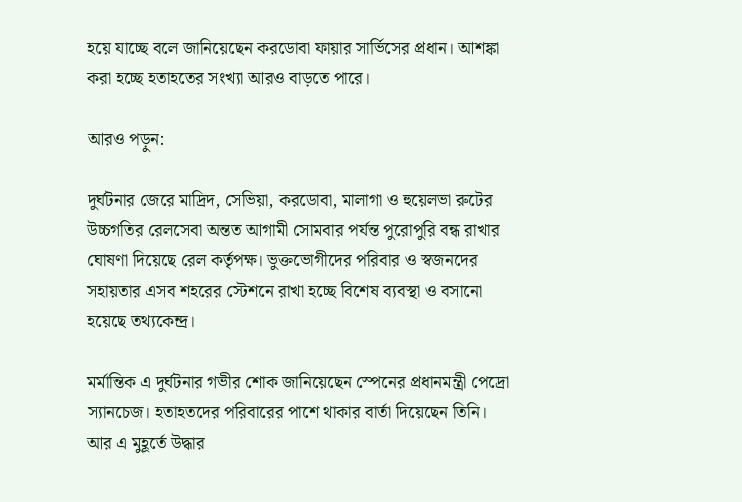হয়ে যাচ্ছে বলে জানিয়েছেন করডোবা ফায়ার সার্ভিসের প্রধান। আশঙ্কা করা হচ্ছে হতাহতের সংখ্যা আরও বাড়তে পারে।

আরও পড়ুন:

দুর্ঘটনার জেরে মাদ্রিদ, সেভিয়া, করডোবা, মালাগা ও হুয়েলভা রুটের উচ্চগতির রেলসেবা অন্তত আগামী সোমবার পর্যন্ত পুরোপুরি বন্ধ রাখার ঘোষণা দিয়েছে রেল কর্তৃপক্ষ। ভুক্তভোগীদের পরিবার ও স্বজনদের সহায়তার এসব শহরের স্টেশনে রাখা হচ্ছে বিশেষ ব্যবস্থা ও বসানো হয়েছে তথ্যকেন্দ্র।

মর্মান্তিক এ দুর্ঘটনার গভীর শোক জানিয়েছেন স্পেনের প্রধানমন্ত্রী পেদ্রো স্যানচেজ। হতাহতদের পরিবারের পাশে থাকার বার্তা দিয়েছেন তিনি। আর এ মুহূর্তে উদ্ধার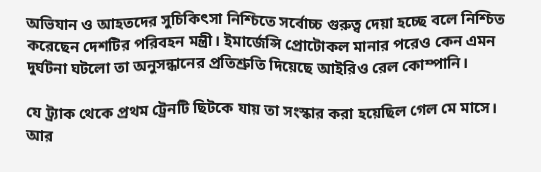অভিযান ও আহতদের সুচিকিৎসা নিশ্চিতে সর্বোচ্চ গুরুত্ব দেয়া হচ্ছে বলে নিশ্চিত করেছেন দেশটির পরিবহন মন্ত্রী। ইমার্জেন্সি প্রোটোকল মানার পরেও কেন এমন দুর্ঘটনা ঘটলো তা অনুসন্ধানের প্রতিশ্রুতি দিয়েছে আইরিও রেল কোম্পানি।

যে ট্র্যাক থেকে প্রথম ট্রেনটি ছিটকে যায় তা সংস্কার করা হয়েছিল গেল মে মাসে। আর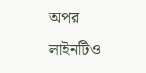অপর লাইনটিও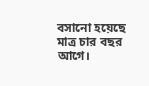বসানো হয়েছে মাত্র চার বছর আগে।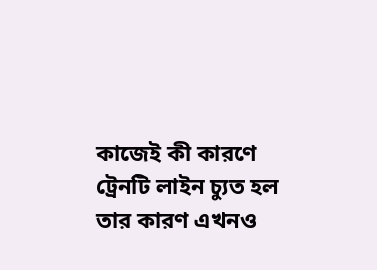কাজেই কী কারণে ট্রেনটি লাইন চ্যুত হল তার কারণ এখনও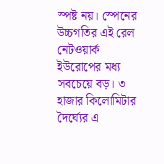স্পষ্ট নয়। স্পেনের উচ্চগতির এই রেল নেটওয়ার্ক ইউরোপের মধ্য সবচেয়ে বড়। ৩ হাজার কিলোমিটার দৈর্ঘ্যের এ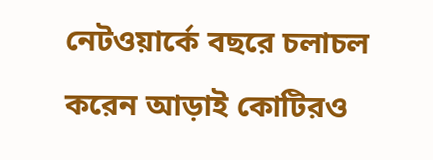নেটওয়ার্কে বছরে চলাচল করেন আড়াই কোটিরও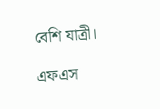বেশি যাত্রী।

এফএস